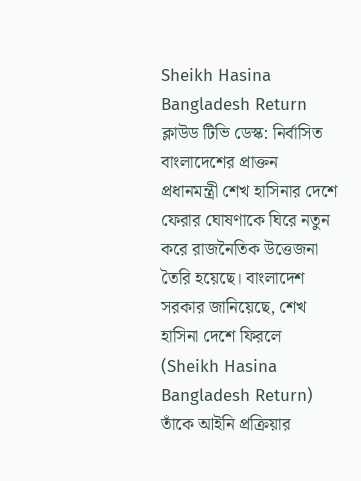Sheikh Hasina Bangladesh Return
ক্লাউড টিভি ডেস্ক: নির্বাসিত বাংলাদেশের প্রাক্তন প্রধানমন্ত্রী শেখ হাসিনার দেশে ফেরার ঘোষণাকে ঘিরে নতুন করে রাজনৈতিক উত্তেজনা তৈরি হয়েছে। বাংলাদেশ সরকার জানিয়েছে, শেখ হাসিনা দেশে ফিরলে (Sheikh Hasina Bangladesh Return) তাঁকে আইনি প্রক্রিয়ার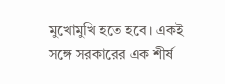মুখোমুখি হতে হবে। একই সঙ্গে সরকারের এক শীর্ষ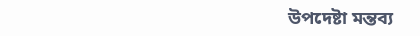উপদেষ্টা মন্তব্য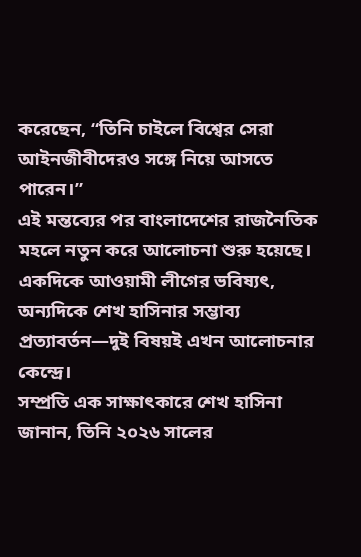করেছেন, “তিনি চাইলে বিশ্বের সেরা আইনজীবীদেরও সঙ্গে নিয়ে আসতে পারেন।”
এই মন্তব্যের পর বাংলাদেশের রাজনৈতিক মহলে নতুন করে আলোচনা শুরু হয়েছে। একদিকে আওয়ামী লীগের ভবিষ্যৎ, অন্যদিকে শেখ হাসিনার সম্ভাব্য প্রত্যাবর্তন—দুই বিষয়ই এখন আলোচনার কেন্দ্রে।
সম্প্রতি এক সাক্ষাৎকারে শেখ হাসিনা জানান, তিনি ২০২৬ সালের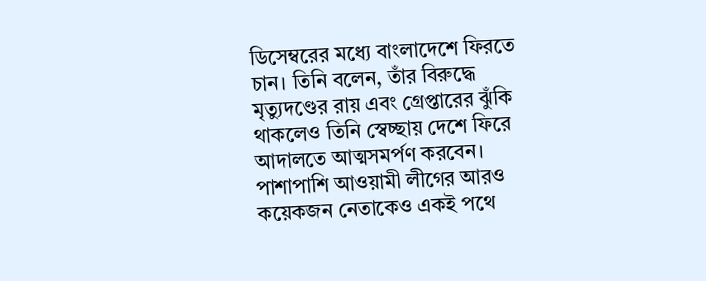ডিসেম্বরের মধ্যে বাংলাদেশে ফিরতে চান। তিনি বলেন, তাঁর বিরুদ্ধে মৃত্যুদণ্ডের রায় এবং গ্রেপ্তারের ঝুঁকি থাকলেও তিনি স্বেচ্ছায় দেশে ফিরে আদালতে আত্মসমর্পণ করবেন। পাশাপাশি আওয়ামী লীগের আরও কয়েকজন নেতাকেও একই পথে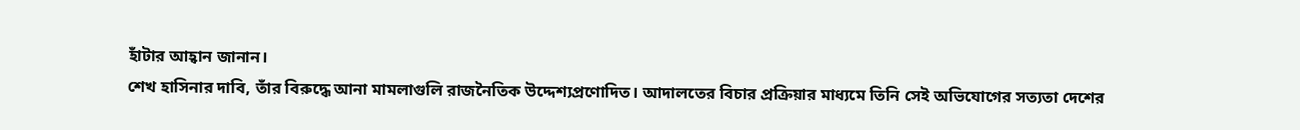হাঁটার আহ্বান জানান।
শেখ হাসিনার দাবি, তাঁর বিরুদ্ধে আনা মামলাগুলি রাজনৈতিক উদ্দেশ্যপ্রণোদিত। আদালতের বিচার প্রক্রিয়ার মাধ্যমে তিনি সেই অভিযোগের সত্যতা দেশের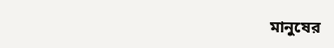মানুষের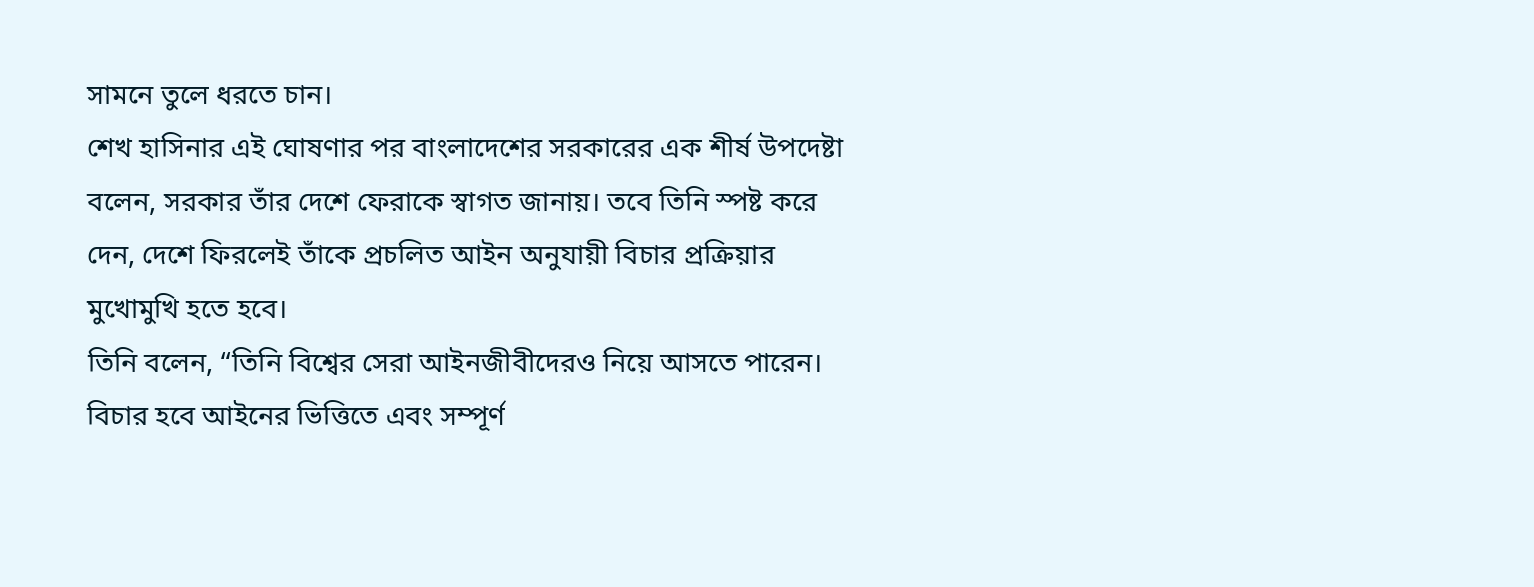সামনে তুলে ধরতে চান।
শেখ হাসিনার এই ঘোষণার পর বাংলাদেশের সরকারের এক শীর্ষ উপদেষ্টা বলেন, সরকার তাঁর দেশে ফেরাকে স্বাগত জানায়। তবে তিনি স্পষ্ট করে দেন, দেশে ফিরলেই তাঁকে প্রচলিত আইন অনুযায়ী বিচার প্রক্রিয়ার মুখোমুখি হতে হবে।
তিনি বলেন, “তিনি বিশ্বের সেরা আইনজীবীদেরও নিয়ে আসতে পারেন। বিচার হবে আইনের ভিত্তিতে এবং সম্পূর্ণ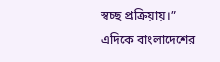স্বচ্ছ প্রক্রিয়ায়।”
এদিকে বাংলাদেশের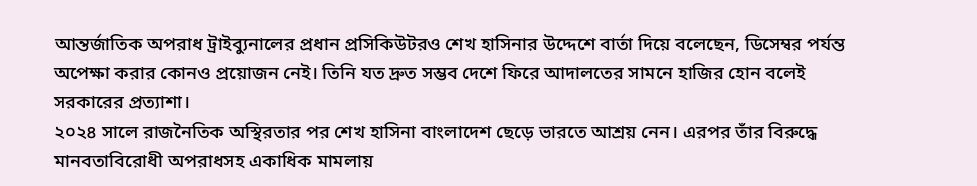আন্তর্জাতিক অপরাধ ট্রাইব্যুনালের প্রধান প্রসিকিউটরও শেখ হাসিনার উদ্দেশে বার্তা দিয়ে বলেছেন, ডিসেম্বর পর্যন্ত অপেক্ষা করার কোনও প্রয়োজন নেই। তিনি যত দ্রুত সম্ভব দেশে ফিরে আদালতের সামনে হাজির হোন বলেই সরকারের প্রত্যাশা।
২০২৪ সালে রাজনৈতিক অস্থিরতার পর শেখ হাসিনা বাংলাদেশ ছেড়ে ভারতে আশ্রয় নেন। এরপর তাঁর বিরুদ্ধে মানবতাবিরোধী অপরাধসহ একাধিক মামলায়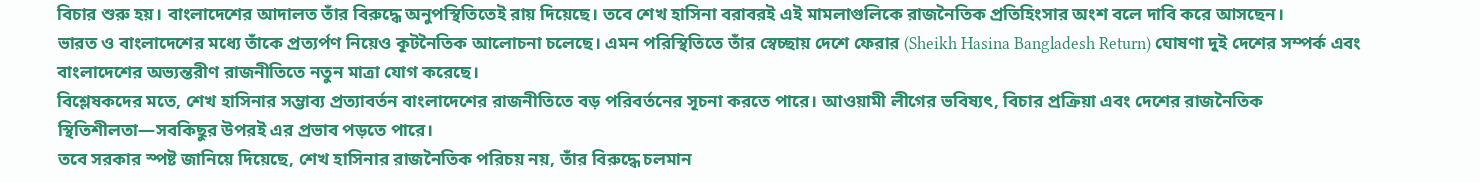বিচার শুরু হয়। বাংলাদেশের আদালত তাঁর বিরুদ্ধে অনুপস্থিতিতেই রায় দিয়েছে। তবে শেখ হাসিনা বরাবরই এই মামলাগুলিকে রাজনৈতিক প্রতিহিংসার অংশ বলে দাবি করে আসছেন।
ভারত ও বাংলাদেশের মধ্যে তাঁকে প্রত্যর্পণ নিয়েও কূটনৈতিক আলোচনা চলেছে। এমন পরিস্থিতিতে তাঁর স্বেচ্ছায় দেশে ফেরার (Sheikh Hasina Bangladesh Return) ঘোষণা দুই দেশের সম্পর্ক এবং বাংলাদেশের অভ্যন্তরীণ রাজনীতিতে নতুন মাত্রা যোগ করেছে।
বিশ্লেষকদের মতে, শেখ হাসিনার সম্ভাব্য প্রত্যাবর্তন বাংলাদেশের রাজনীতিতে বড় পরিবর্তনের সূচনা করতে পারে। আওয়ামী লীগের ভবিষ্যৎ, বিচার প্রক্রিয়া এবং দেশের রাজনৈতিক স্থিতিশীলতা—সবকিছুর উপরই এর প্রভাব পড়তে পারে।
তবে সরকার স্পষ্ট জানিয়ে দিয়েছে, শেখ হাসিনার রাজনৈতিক পরিচয় নয়, তাঁর বিরুদ্ধে চলমান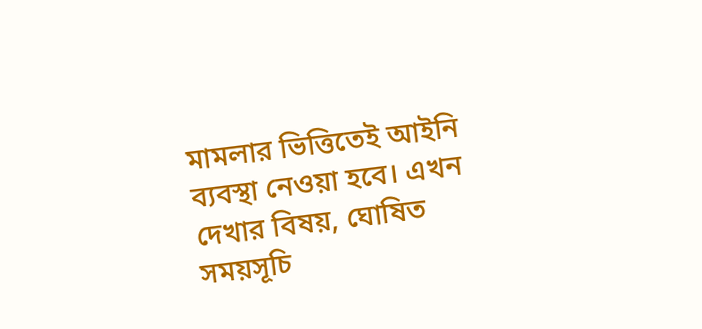মামলার ভিত্তিতেই আইনি ব্যবস্থা নেওয়া হবে। এখন দেখার বিষয়, ঘোষিত সময়সূচি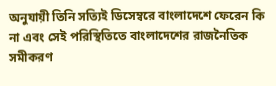অনুযায়ী তিনি সত্যিই ডিসেম্বরে বাংলাদেশে ফেরেন কি না এবং সেই পরিস্থিতিতে বাংলাদেশের রাজনৈতিক সমীকরণ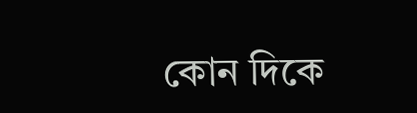কোন দিকে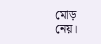মোড় নেয়।